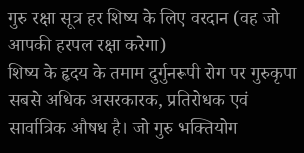गुरु रक्षा सूत्र हर शिष्य के लिए वरदान (वह जो आपकी हरपल रक्षा करेगा)
शिष्य के हृदय के तमाम दुर्गुनरूपी रोग पर गुरुकृपा सबसे अधिक असरकारक, प्रतिरोधक एवं सार्वात्रिक औषध है। जो गुरु भक्तियोग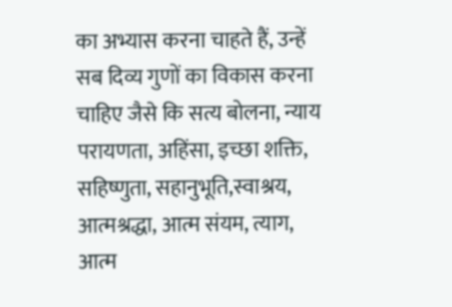का अभ्यास करना चाहते हैं, उन्हें सब दिव्य गुणों का विकास करना चाहिए जैसे कि सत्य बोलना, न्याय परायणता, अहिंसा, इच्छा शक्ति, सहिष्णुता, सहानुभूति,स्वाश्रय, आत्मश्रद्धा, आत्म संयम, त्याग, आत्म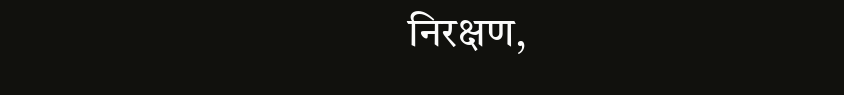निरक्षण,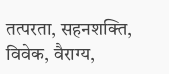तत्परता, सहनशक्ति, विवेक, वैराग्य,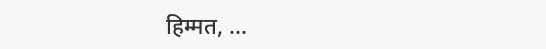हिम्मत, …